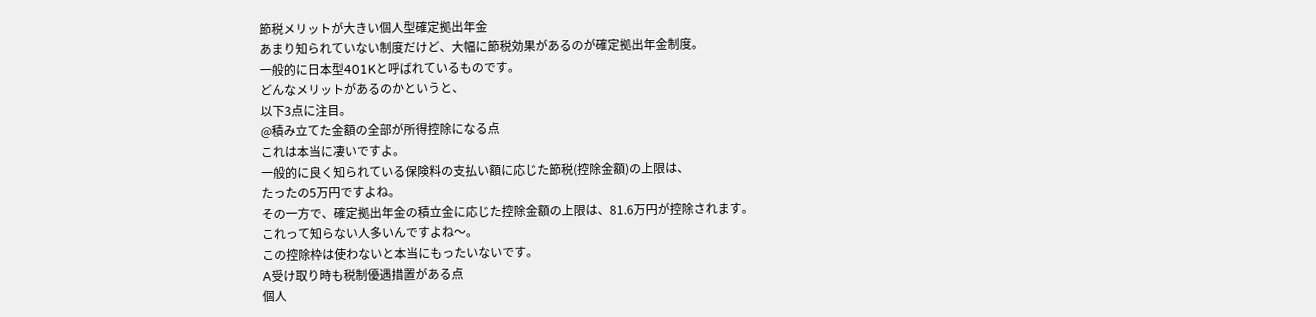節税メリットが大きい個人型確定拠出年金
あまり知られていない制度だけど、大幅に節税効果があるのが確定拠出年金制度。
一般的に日本型401Kと呼ばれているものです。
どんなメリットがあるのかというと、
以下3点に注目。
@積み立てた金額の全部が所得控除になる点
これは本当に凄いですよ。
一般的に良く知られている保険料の支払い額に応じた節税(控除金額)の上限は、
たったの5万円ですよね。
その一方で、確定拠出年金の積立金に応じた控除金額の上限は、81.6万円が控除されます。
これって知らない人多いんですよね〜。
この控除枠は使わないと本当にもったいないです。
A受け取り時も税制優遇措置がある点
個人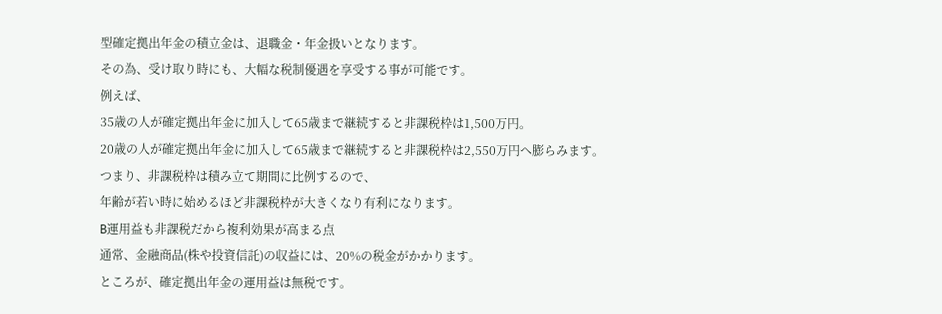型確定拠出年金の積立金は、退職金・年金扱いとなります。
その為、受け取り時にも、大幅な税制優遇を享受する事が可能です。
例えば、
35歳の人が確定拠出年金に加入して65歳まで継続すると非課税枠は1,500万円。
20歳の人が確定拠出年金に加入して65歳まで継続すると非課税枠は2,550万円へ膨らみます。
つまり、非課税枠は積み立て期間に比例するので、
年齢が若い時に始めるほど非課税枠が大きくなり有利になります。
B運用益も非課税だから複利効果が高まる点
通常、金融商品(株や投資信託)の収益には、20%の税金がかかります。
ところが、確定拠出年金の運用益は無税です。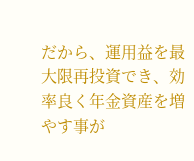だから、運用益を最大限再投資でき、効率良く年金資産を増やす事が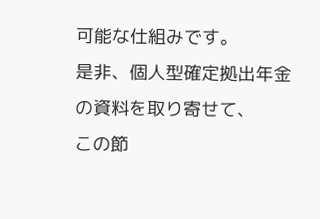可能な仕組みです。
是非、個人型確定拠出年金の資料を取り寄せて、
この節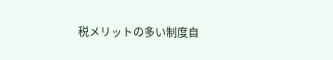税メリットの多い制度自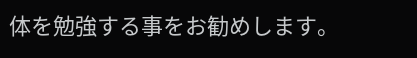体を勉強する事をお勧めします。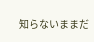知らないままだ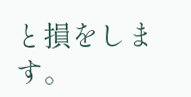と損をします。